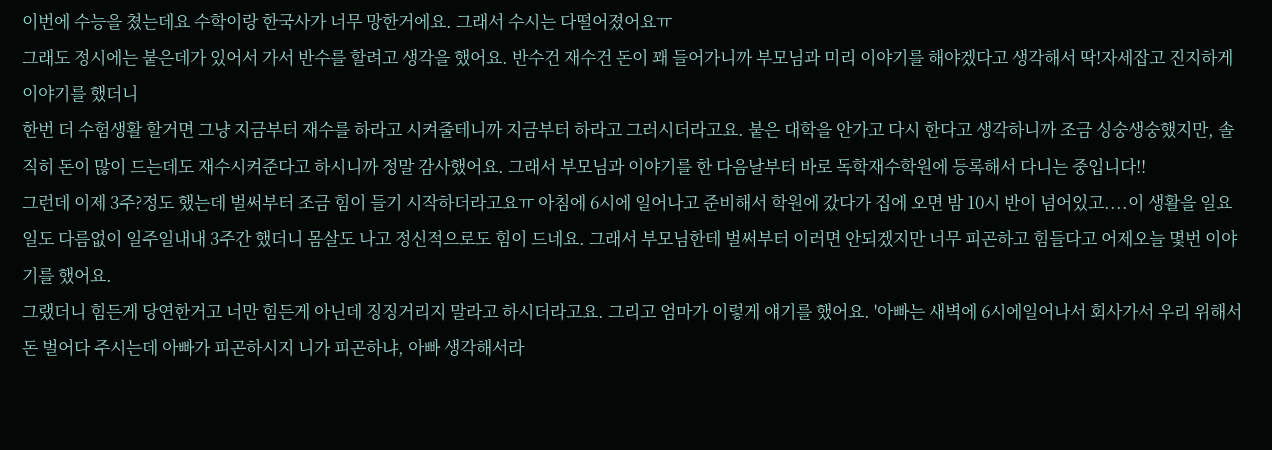이번에 수능을 쳤는데요 수학이랑 한국사가 너무 망한거에요. 그래서 수시는 다떨어졌어요ㅠ
그래도 정시에는 붙은데가 있어서 가서 반수를 할려고 생각을 했어요. 반수건 재수건 돈이 꽤 들어가니까 부모님과 미리 이야기를 해야겠다고 생각해서 딱!자세잡고 진지하게 이야기를 했더니
한번 더 수험생활 할거면 그냥 지금부터 재수를 하라고 시켜줄테니까 지금부터 하라고 그러시더라고요. 붙은 대학을 안가고 다시 한다고 생각하니까 조금 싱숭생숭했지만, 솔직히 돈이 많이 드는데도 재수시켜준다고 하시니까 정말 감사했어요. 그래서 부모님과 이야기를 한 다음날부터 바로 독학재수학원에 등록해서 다니는 중입니다!!
그런데 이제 3주?정도 했는데 벌써부터 조금 힘이 들기 시작하더라고요ㅠ 아침에 6시에 일어나고 준비해서 학원에 갔다가 집에 오면 밤 10시 반이 넘어있고....이 생활을 일요일도 다름없이 일주일내내 3주간 했더니 몸살도 나고 정신적으로도 힘이 드네요. 그래서 부모님한테 벌써부터 이러면 안되겠지만 너무 피곤하고 힘들다고 어제오늘 몇번 이야기를 했어요.
그랬더니 힘든게 당연한거고 너만 힘든게 아닌데 징징거리지 말라고 하시더라고요. 그리고 엄마가 이렇게 얘기를 했어요. '아빠는 새벽에 6시에일어나서 회사가서 우리 위해서 돈 벌어다 주시는데 아빠가 피곤하시지 니가 피곤하냐, 아빠 생각해서라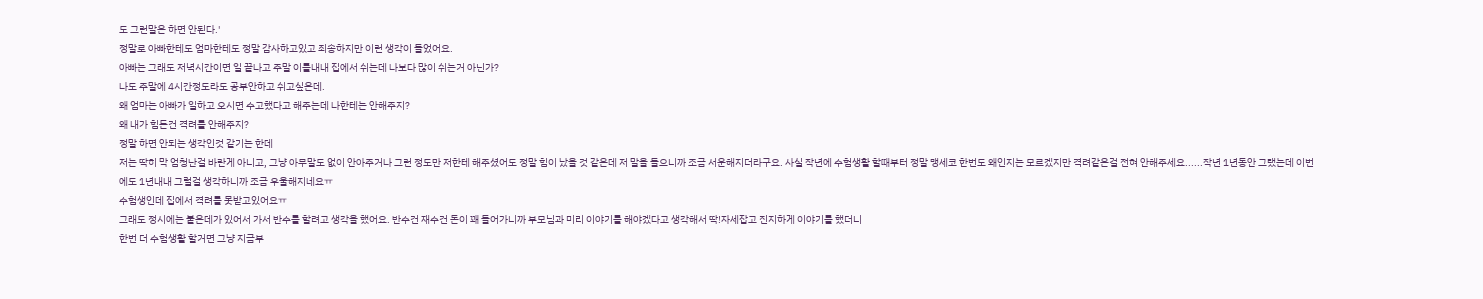도 그런말은 하면 안된다.'
정말로 아빠한테도 엄마한테도 정말 감사하고있고 죄송하지만 이런 생각이 들었어요.
아빠는 그래도 저녁시간이면 일 끝나고 주말 이틀내내 집에서 쉬는데 나보다 많이 쉬는거 아닌가?
나도 주말에 4시간정도라도 공부안하고 쉬고싶은데.
왜 엄마는 아빠가 일하고 오시면 수고했다고 해주는데 나한테는 안해주지?
왜 내가 힘든건 격려를 안해주지?
정말 하면 안되는 생각인것 같기는 한데
저는 딱히 막 엄청난걸 바란게 아니고, 그냥 아무말도 없이 안아주거나 그런 정도만 저한테 해주셨어도 정말 힘이 났을 것 같은데 저 말을 들으니까 조금 서운해지더라구요. 사실 작년에 수험생활 할때부터 정말 맹세코 한번도 왜인지는 모르겠지만 격려같은걸 전혀 안해주세요......작년 1년동안 그랬는데 이번에도 1년내내 그럴걸 생각하니까 조금 우울해지네요ㅠ
수험생인데 집에서 격려를 못받고있어요ㅠ
그래도 정시에는 붙은데가 있어서 가서 반수를 할려고 생각을 했어요. 반수건 재수건 돈이 꽤 들어가니까 부모님과 미리 이야기를 해야겠다고 생각해서 딱!자세잡고 진지하게 이야기를 했더니
한번 더 수험생활 할거면 그냥 지금부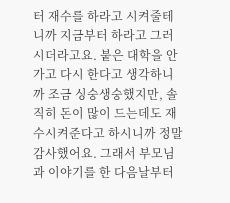터 재수를 하라고 시켜줄테니까 지금부터 하라고 그러시더라고요. 붙은 대학을 안가고 다시 한다고 생각하니까 조금 싱숭생숭했지만, 솔직히 돈이 많이 드는데도 재수시켜준다고 하시니까 정말 감사했어요. 그래서 부모님과 이야기를 한 다음날부터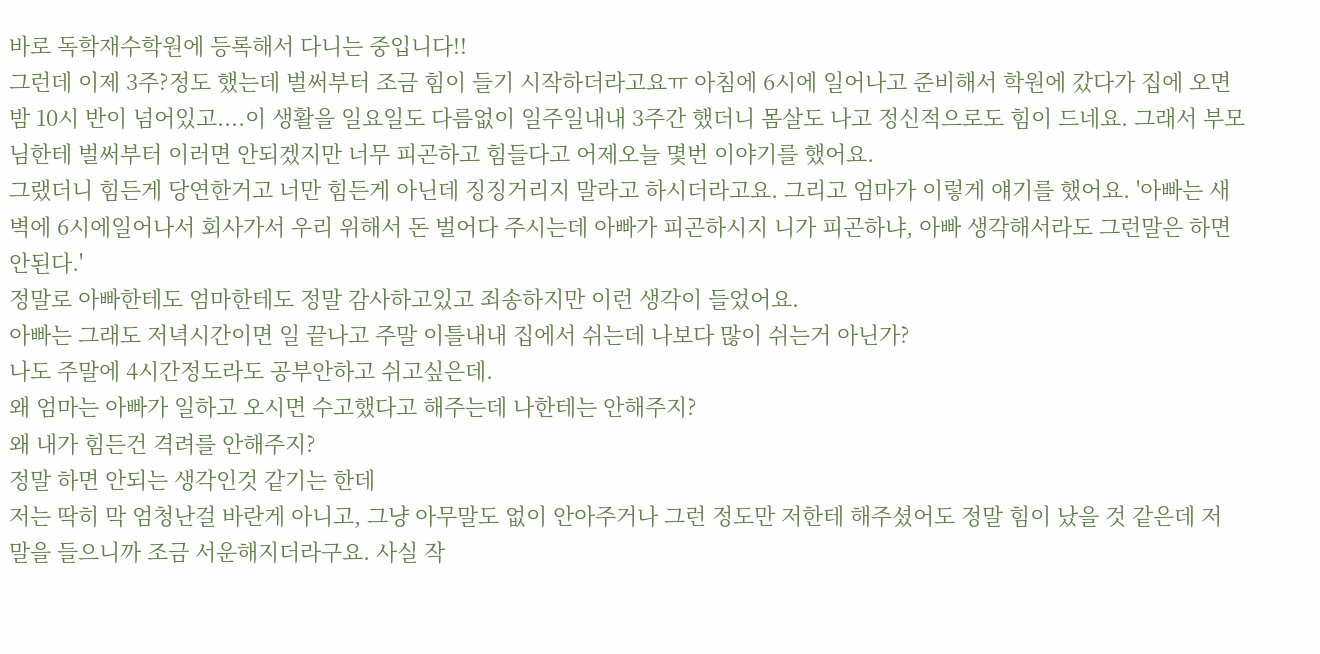바로 독학재수학원에 등록해서 다니는 중입니다!!
그런데 이제 3주?정도 했는데 벌써부터 조금 힘이 들기 시작하더라고요ㅠ 아침에 6시에 일어나고 준비해서 학원에 갔다가 집에 오면 밤 10시 반이 넘어있고....이 생활을 일요일도 다름없이 일주일내내 3주간 했더니 몸살도 나고 정신적으로도 힘이 드네요. 그래서 부모님한테 벌써부터 이러면 안되겠지만 너무 피곤하고 힘들다고 어제오늘 몇번 이야기를 했어요.
그랬더니 힘든게 당연한거고 너만 힘든게 아닌데 징징거리지 말라고 하시더라고요. 그리고 엄마가 이렇게 얘기를 했어요. '아빠는 새벽에 6시에일어나서 회사가서 우리 위해서 돈 벌어다 주시는데 아빠가 피곤하시지 니가 피곤하냐, 아빠 생각해서라도 그런말은 하면 안된다.'
정말로 아빠한테도 엄마한테도 정말 감사하고있고 죄송하지만 이런 생각이 들었어요.
아빠는 그래도 저녁시간이면 일 끝나고 주말 이틀내내 집에서 쉬는데 나보다 많이 쉬는거 아닌가?
나도 주말에 4시간정도라도 공부안하고 쉬고싶은데.
왜 엄마는 아빠가 일하고 오시면 수고했다고 해주는데 나한테는 안해주지?
왜 내가 힘든건 격려를 안해주지?
정말 하면 안되는 생각인것 같기는 한데
저는 딱히 막 엄청난걸 바란게 아니고, 그냥 아무말도 없이 안아주거나 그런 정도만 저한테 해주셨어도 정말 힘이 났을 것 같은데 저 말을 들으니까 조금 서운해지더라구요. 사실 작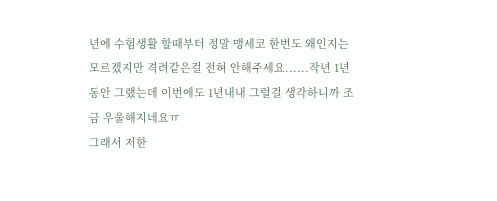년에 수험생활 할때부터 정말 맹세코 한번도 왜인지는 모르겠지만 격려같은걸 전혀 안해주세요......작년 1년동안 그랬는데 이번에도 1년내내 그럴걸 생각하니까 조금 우울해지네요ㅠ
그래서 저한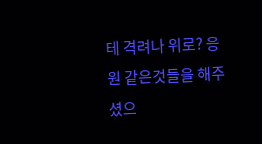테 격려나 위로? 응원 같은것들을 해주셨으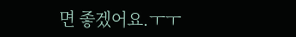면 좋겠어요.ㅜㅜ